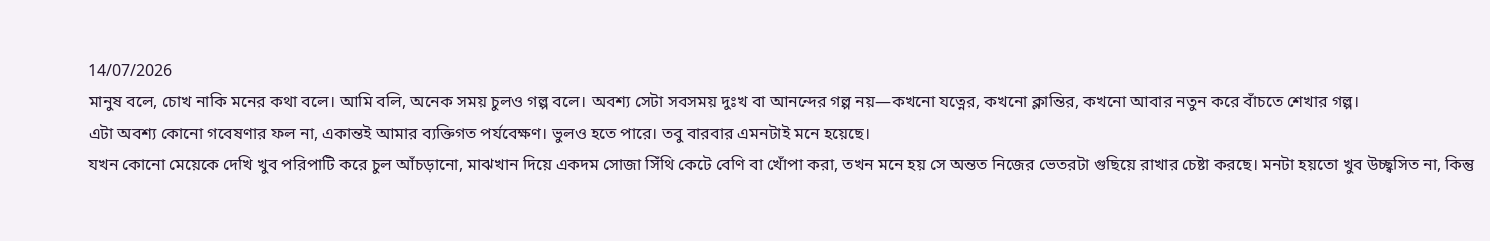14/07/2026
মানুষ বলে, চোখ নাকি মনের কথা বলে। আমি বলি, অনেক সময় চুলও গল্প বলে। অবশ্য সেটা সবসময় দুঃখ বা আনন্দের গল্প নয়—কখনো যত্নের, কখনো ক্লান্তির, কখনো আবার নতুন করে বাঁচতে শেখার গল্প।
এটা অবশ্য কোনো গবেষণার ফল না, একান্তই আমার ব্যক্তিগত পর্যবেক্ষণ। ভুলও হতে পারে। তবু বারবার এমনটাই মনে হয়েছে।
যখন কোনো মেয়েকে দেখি খুব পরিপাটি করে চুল আঁচড়ানো, মাঝখান দিয়ে একদম সোজা সিঁথি কেটে বেণি বা খোঁপা করা, তখন মনে হয় সে অন্তত নিজের ভেতরটা গুছিয়ে রাখার চেষ্টা করছে। মনটা হয়তো খুব উচ্ছ্বসিত না, কিন্তু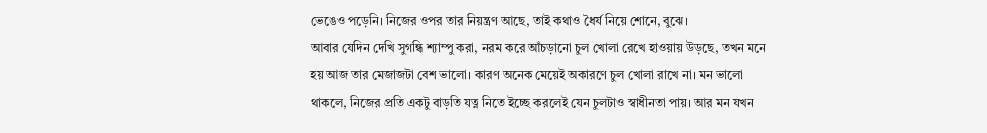ভেঙেও পড়েনি। নিজের ওপর তার নিয়ন্ত্রণ আছে, তাই কথাও ধৈর্য নিয়ে শোনে, বুঝে।
আবার যেদিন দেখি সুগন্ধি শ্যাম্পু করা, নরম করে আঁচড়ানো চুল খোলা রেখে হাওয়ায় উড়ছে, তখন মনে হয় আজ তার মেজাজটা বেশ ভালো। কারণ অনেক মেয়েই অকারণে চুল খোলা রাখে না। মন ভালো থাকলে, নিজের প্রতি একটু বাড়তি যত্ন নিতে ইচ্ছে করলেই যেন চুলটাও স্বাধীনতা পায়। আর মন যখন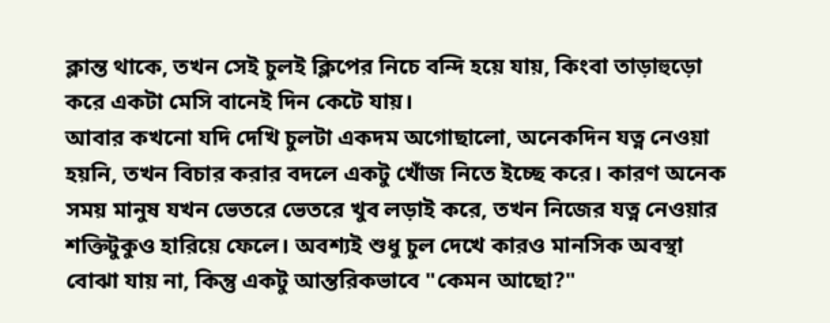ক্লান্ত থাকে, তখন সেই চুলই ক্লিপের নিচে বন্দি হয়ে যায়, কিংবা তাড়াহুড়ো করে একটা মেসি বানেই দিন কেটে যায়।
আবার কখনো যদি দেখি চুলটা একদম অগোছালো, অনেকদিন যত্ন নেওয়া হয়নি, তখন বিচার করার বদলে একটু খোঁজ নিতে ইচ্ছে করে। কারণ অনেক সময় মানুষ যখন ভেতরে ভেতরে খুব লড়াই করে, তখন নিজের যত্ন নেওয়ার শক্তিটুকুও হারিয়ে ফেলে। অবশ্যই শুধু চুল দেখে কারও মানসিক অবস্থা বোঝা যায় না, কিন্তু একটু আন্তরিকভাবে "কেমন আছো?"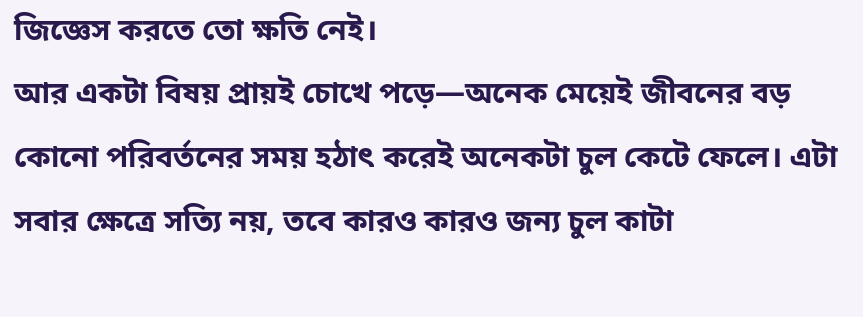জিজ্ঞেস করতে তো ক্ষতি নেই।
আর একটা বিষয় প্রায়ই চোখে পড়ে—অনেক মেয়েই জীবনের বড় কোনো পরিবর্তনের সময় হঠাৎ করেই অনেকটা চুল কেটে ফেলে। এটা সবার ক্ষেত্রে সত্যি নয়, তবে কারও কারও জন্য চুল কাটা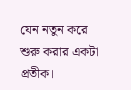যেন নতুন করে শুরু করার একটা প্রতীক।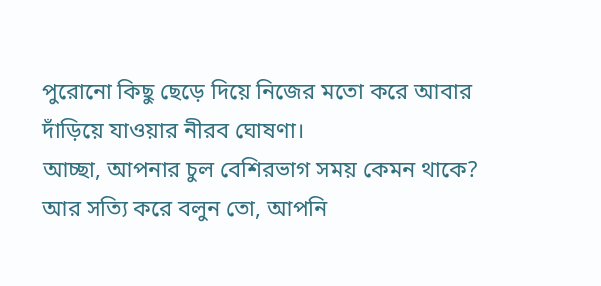পুরোনো কিছু ছেড়ে দিয়ে নিজের মতো করে আবার দাঁড়িয়ে যাওয়ার নীরব ঘোষণা।
আচ্ছা, আপনার চুল বেশিরভাগ সময় কেমন থাকে? আর সত্যি করে বলুন তো, আপনি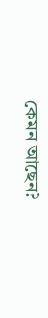কেমন আছেন?